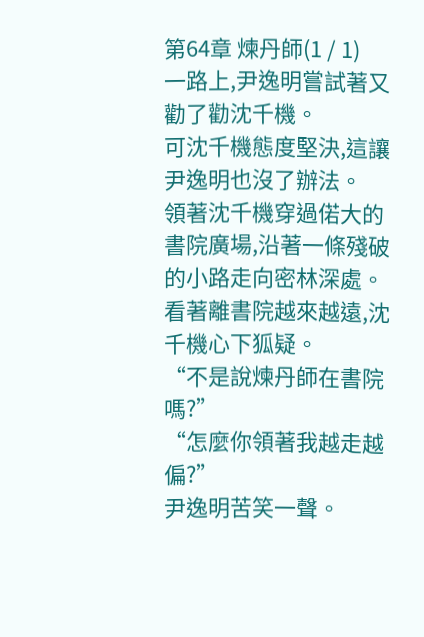第64章 煉丹師(1 / 1)
一路上,尹逸明嘗試著又勸了勸沈千機。
可沈千機態度堅決,這讓尹逸明也沒了辦法。
領著沈千機穿過偌大的書院廣場,沿著一條殘破的小路走向密林深處。
看著離書院越來越遠,沈千機心下狐疑。
“不是說煉丹師在書院嗎?”
“怎麼你領著我越走越偏?”
尹逸明苦笑一聲。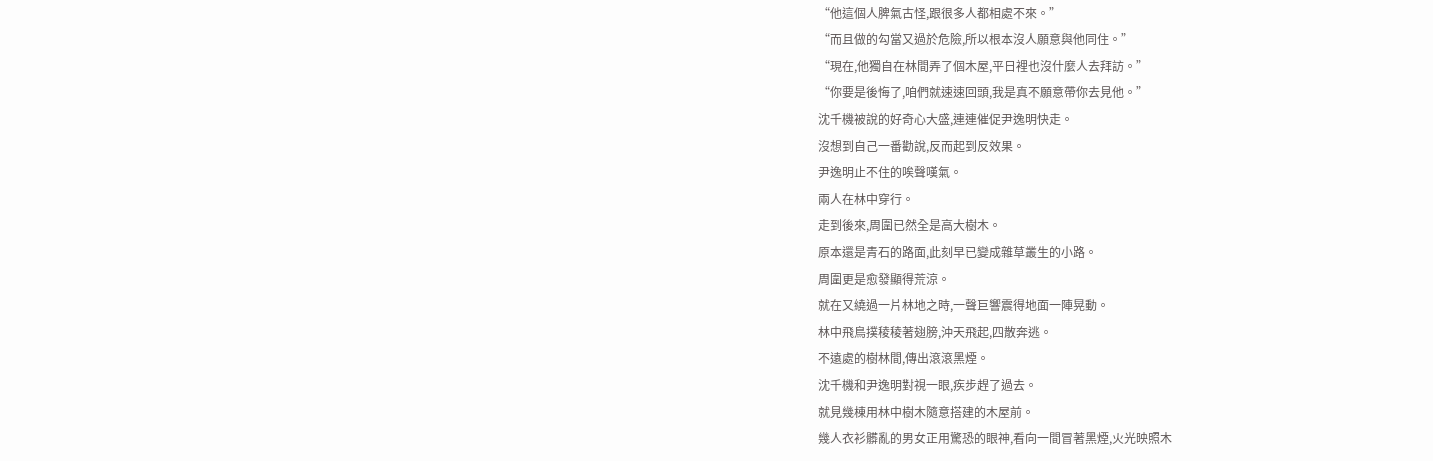“他這個人脾氣古怪,跟很多人都相處不來。”
“而且做的勾當又過於危險,所以根本沒人願意與他同住。”
“現在,他獨自在林間弄了個木屋,平日裡也沒什麼人去拜訪。”
“你要是後悔了,咱們就速速回頭,我是真不願意帶你去見他。”
沈千機被說的好奇心大盛,連連催促尹逸明快走。
沒想到自己一番勸說,反而起到反效果。
尹逸明止不住的唉聲嘆氣。
兩人在林中穿行。
走到後來,周圍已然全是高大樹木。
原本還是青石的路面,此刻早已變成雜草叢生的小路。
周圍更是愈發顯得荒涼。
就在又繞過一片林地之時,一聲巨響震得地面一陣晃動。
林中飛鳥撲稜稜著翅膀,沖天飛起,四散奔逃。
不遠處的樹林間,傳出滾滾黑煙。
沈千機和尹逸明對視一眼,疾步趕了過去。
就見幾棟用林中樹木隨意搭建的木屋前。
幾人衣衫髒亂的男女正用驚恐的眼神,看向一間冒著黑煙,火光映照木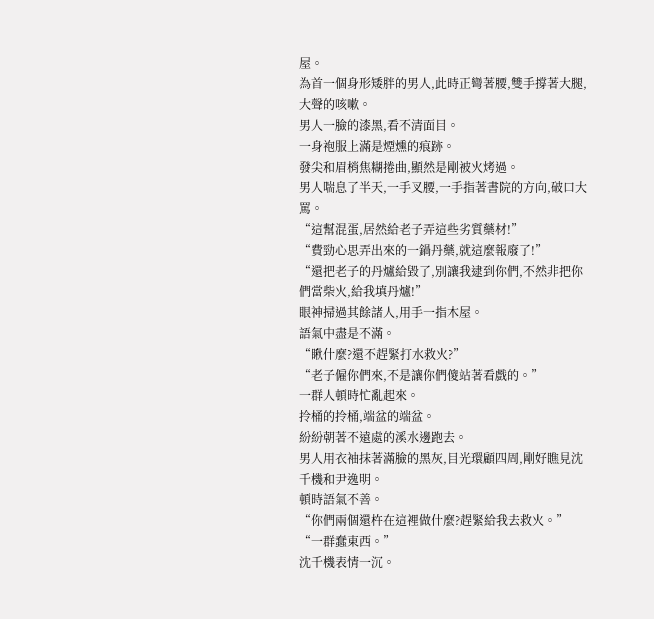屋。
為首一個身形矮胖的男人,此時正彎著腰,雙手撐著大腿,大聲的咳嗽。
男人一臉的漆黑,看不清面目。
一身袍服上滿是煙燻的痕跡。
發尖和眉梢焦糊捲曲,顯然是剛被火烤過。
男人喘息了半天,一手叉腰,一手指著書院的方向,破口大罵。
“這幫混蛋,居然給老子弄這些劣質藥材!”
“費勁心思弄出來的一鍋丹藥,就這麼報廢了!”
“還把老子的丹爐給毀了,別讓我逮到你們,不然非把你們當柴火,給我填丹爐!”
眼神掃過其餘諸人,用手一指木屋。
語氣中盡是不滿。
“瞅什麼?還不趕緊打水救火?”
“老子僱你們來,不是讓你們傻站著看戲的。”
一群人頓時忙亂起來。
拎桶的拎桶,端盆的端盆。
紛紛朝著不遠處的溪水邊跑去。
男人用衣袖抹著滿臉的黑灰,目光環顧四周,剛好瞧見沈千機和尹逸明。
頓時語氣不善。
“你們兩個還杵在這裡做什麼?趕緊給我去救火。”
“一群蠢東西。”
沈千機表情一沉。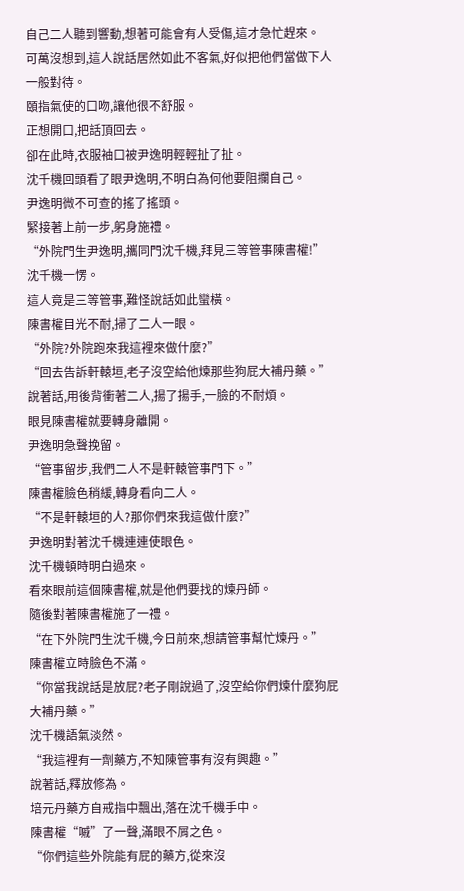自己二人聽到響動,想著可能會有人受傷,這才急忙趕來。
可萬沒想到,這人說話居然如此不客氣,好似把他們當做下人一般對待。
頤指氣使的口吻,讓他很不舒服。
正想開口,把話頂回去。
卻在此時,衣服袖口被尹逸明輕輕扯了扯。
沈千機回頭看了眼尹逸明,不明白為何他要阻攔自己。
尹逸明微不可查的搖了搖頭。
緊接著上前一步,躬身施禮。
“外院門生尹逸明,攜同門沈千機,拜見三等管事陳書權!”
沈千機一愣。
這人竟是三等管事,難怪說話如此蠻橫。
陳書權目光不耐,掃了二人一眼。
“外院?外院跑來我這裡來做什麼?”
“回去告訴軒轅垣,老子沒空給他煉那些狗屁大補丹藥。”
說著話,用後背衝著二人,揚了揚手,一臉的不耐煩。
眼見陳書權就要轉身離開。
尹逸明急聲挽留。
“管事留步,我們二人不是軒轅管事門下。”
陳書權臉色稍緩,轉身看向二人。
“不是軒轅垣的人?那你們來我這做什麼?”
尹逸明對著沈千機連連使眼色。
沈千機頓時明白過來。
看來眼前這個陳書權,就是他們要找的煉丹師。
隨後對著陳書權施了一禮。
“在下外院門生沈千機,今日前來,想請管事幫忙煉丹。”
陳書權立時臉色不滿。
“你當我說話是放屁?老子剛說過了,沒空給你們煉什麼狗屁大補丹藥。”
沈千機語氣淡然。
“我這裡有一劑藥方,不知陳管事有沒有興趣。”
說著話,釋放修為。
培元丹藥方自戒指中飄出,落在沈千機手中。
陳書權“嘁”了一聲,滿眼不屑之色。
“你們這些外院能有屁的藥方,從來沒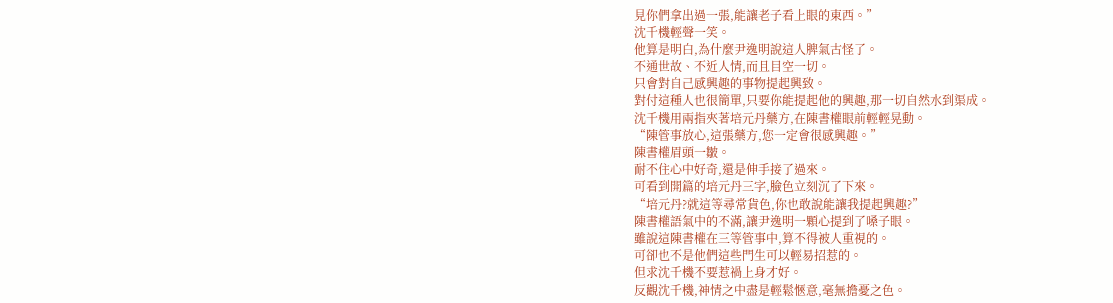見你們拿出過一張,能讓老子看上眼的東西。”
沈千機輕聲一笑。
他算是明白,為什麼尹逸明說這人脾氣古怪了。
不通世故、不近人情,而且目空一切。
只會對自己感興趣的事物提起興致。
對付這種人也很簡單,只要你能提起他的興趣,那一切自然水到渠成。
沈千機用兩指夾著培元丹藥方,在陳書權眼前輕輕晃動。
“陳管事放心,這張藥方,您一定會很感興趣。”
陳書權眉頭一皺。
耐不住心中好奇,還是伸手接了過來。
可看到開篇的培元丹三字,臉色立刻沉了下來。
“培元丹?就這等尋常貨色,你也敢說能讓我提起興趣?”
陳書權語氣中的不滿,讓尹逸明一顆心提到了嗓子眼。
雖說這陳書權在三等管事中,算不得被人重視的。
可卻也不是他們這些門生可以輕易招惹的。
但求沈千機不要惹禍上身才好。
反觀沈千機,神情之中盡是輕鬆愜意,毫無擔憂之色。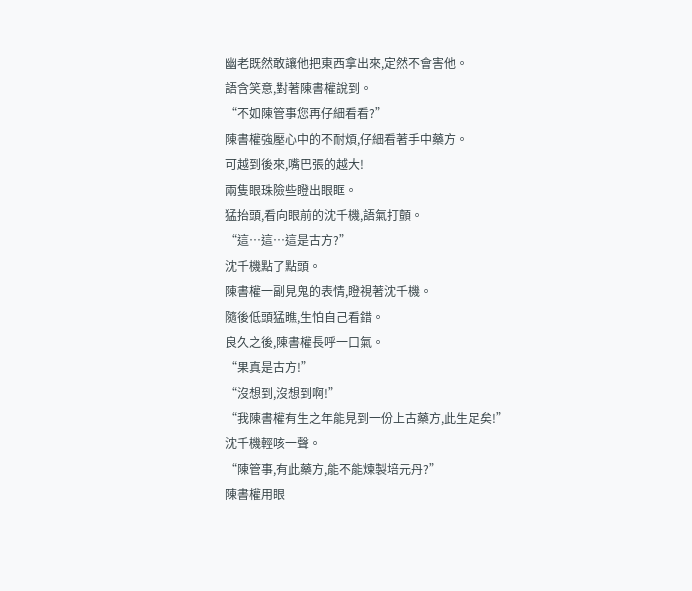幽老既然敢讓他把東西拿出來,定然不會害他。
語含笑意,對著陳書權說到。
“不如陳管事您再仔細看看?”
陳書權強壓心中的不耐煩,仔細看著手中藥方。
可越到後來,嘴巴張的越大!
兩隻眼珠險些瞪出眼眶。
猛抬頭,看向眼前的沈千機,語氣打顫。
“這…這…這是古方?”
沈千機點了點頭。
陳書權一副見鬼的表情,瞪視著沈千機。
隨後低頭猛瞧,生怕自己看錯。
良久之後,陳書權長呼一口氣。
“果真是古方!”
“沒想到,沒想到啊!”
“我陳書權有生之年能見到一份上古藥方,此生足矣!”
沈千機輕咳一聲。
“陳管事,有此藥方,能不能煉製培元丹?”
陳書權用眼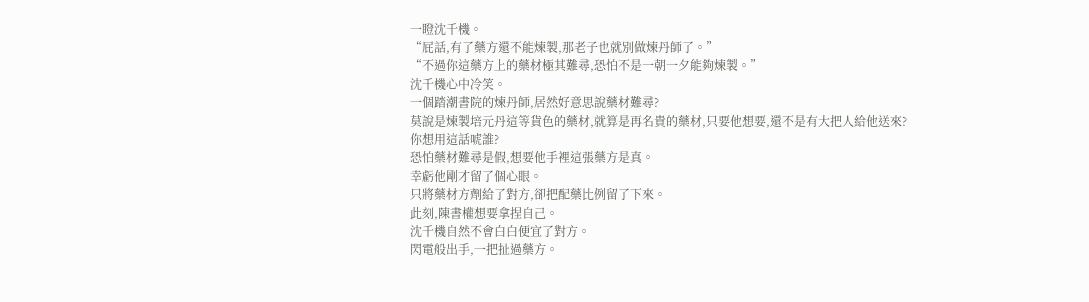一瞪沈千機。
“屁話,有了藥方還不能煉製,那老子也就別做煉丹師了。”
“不過你這藥方上的藥材極其難尋,恐怕不是一朝一夕能夠煉製。”
沈千機心中冷笑。
一個踏潮書院的煉丹師,居然好意思說藥材難尋?
莫說是煉製培元丹這等貨色的藥材,就算是再名貴的藥材,只要他想要,還不是有大把人給他送來?
你想用這話唬誰?
恐怕藥材難尋是假,想要他手裡這張藥方是真。
幸虧他剛才留了個心眼。
只將藥材方劑給了對方,卻把配藥比例留了下來。
此刻,陳書權想要拿捏自己。
沈千機自然不會白白便宜了對方。
閃電般出手,一把扯過藥方。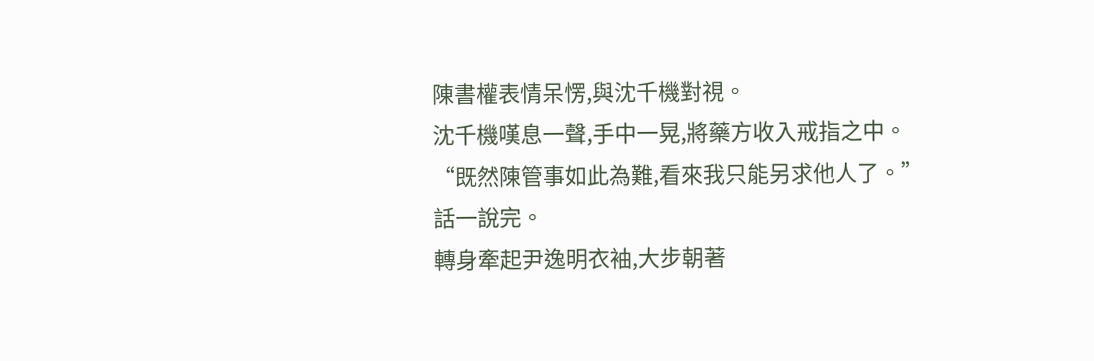陳書權表情呆愣,與沈千機對視。
沈千機嘆息一聲,手中一晃,將藥方收入戒指之中。
“既然陳管事如此為難,看來我只能另求他人了。”
話一說完。
轉身牽起尹逸明衣袖,大步朝著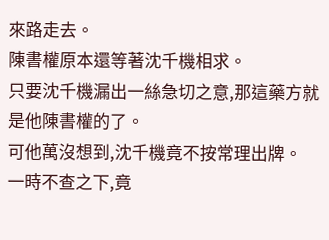來路走去。
陳書權原本還等著沈千機相求。
只要沈千機漏出一絲急切之意,那這藥方就是他陳書權的了。
可他萬沒想到,沈千機竟不按常理出牌。
一時不查之下,竟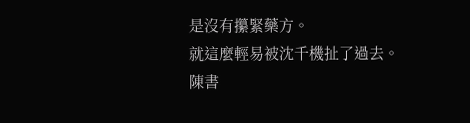是沒有攥緊藥方。
就這麼輕易被沈千機扯了過去。
陳書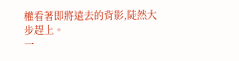權看著即將遠去的背影,陡然大步趕上。
一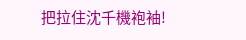把拉住沈千機袍袖!